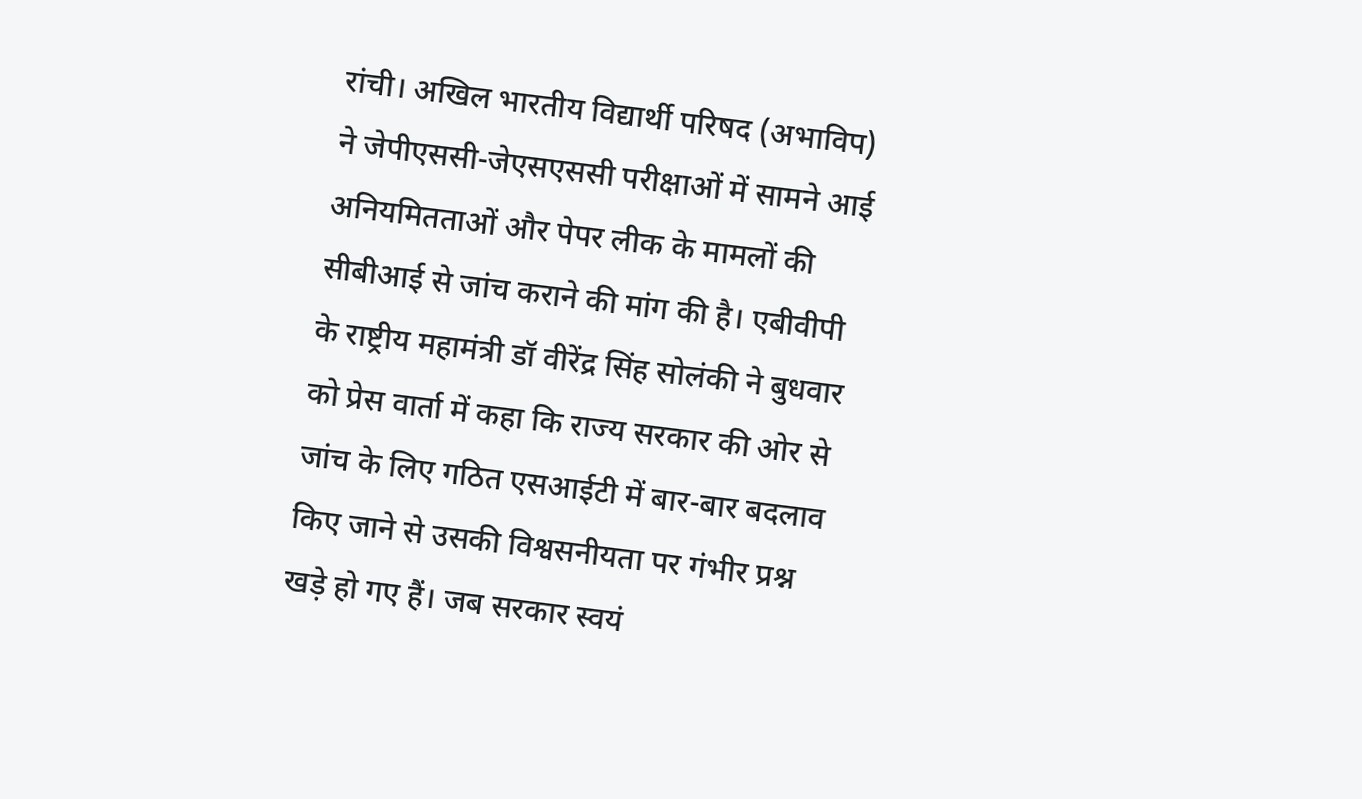रांची। अखिल भारतीय विद्यार्थी परिषद (अभाविप) ने जेपीएससी-जेएसएससी परीक्षाओं में सामने आई अनियमितताओं और पेपर लीक के मामलों की सीबीआई से जांच कराने की मांग की है। एबीवीपी के राष्ट्रीय महामंत्री डॉ वीरेंद्र सिंह सोलंकी ने बुधवार को प्रेस वार्ता में कहा कि राज्य सरकार की ओर से जांच के लिए गठित एसआईटी में बार-बार बदलाव किए जाने से उसकी विश्वसनीयता पर गंभीर प्रश्न खड़े हो गए हैं। जब सरकार स्वयं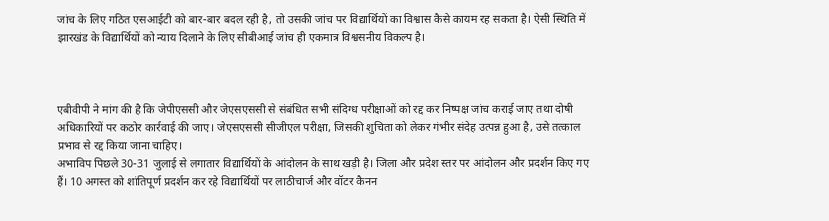जांच के लिए गठित एसआईटी को बार-बार बदल रही है, तो उसकी जांच पर विद्यार्थियों का विश्वास कैसे कायम रह सकता है। ऐसी स्थिति में झारखंड के विद्यार्थियों को न्याय दिलाने के लिए सीबीआई जांच ही एकमात्र विश्वसनीय विकल्प है।



एबीवीपी ने मांग की है कि जेपीएससी और जेएसएससी से संबंधित सभी संदिग्ध परीक्षाओं को रद्द कर निष्पक्ष जांच कराई जाए तथा दोषी अधिकारियों पर कठोर कार्रवाई की जाए। जेएसएससी सीजीएल परीक्षा, जिसकी शुचिता को लेकर गंभीर संदेह उत्पन्न हुआ है, उसे तत्काल प्रभाव से रद्द किया जाना चाहिए।
अभाविप पिछले 30-31 जुलाई से लगातार विद्यार्थियों के आंदोलन के साथ खड़ी है। जिला और प्रदेश स्तर पर आंदोलन और प्रदर्शन किए गए हैं। 10 अगस्त को शांतिपूर्ण प्रदर्शन कर रहे विद्यार्थियों पर लाठीचार्ज और वॉटर कैनन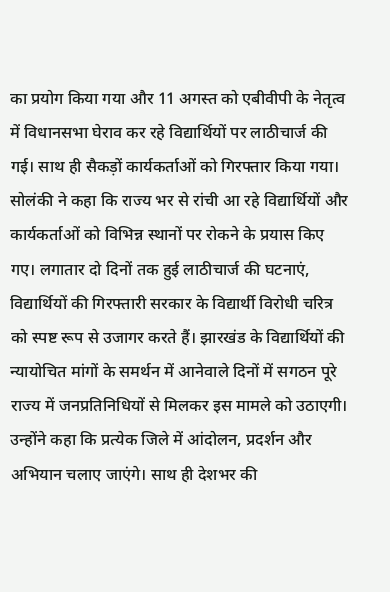का प्रयोग किया गया और 11 अगस्त को एबीवीपी के नेतृत्व में विधानसभा घेराव कर रहे विद्यार्थियों पर लाठीचार्ज की गई। साथ ही सैकड़ों कार्यकर्ताओं को गिरफ्तार किया गया। सोलंकी ने कहा कि राज्य भर से रांची आ रहे विद्यार्थियों और कार्यकर्ताओं को विभिन्न स्थानों पर रोकने के प्रयास किए गए। लगातार दो दिनों तक हुई लाठीचार्ज की घटनाएं, विद्यार्थियों की गिरफ्तारी सरकार के विद्यार्थी विरोधी चरित्र को स्पष्ट रूप से उजागर करते हैं। झारखंड के विद्यार्थियों की न्यायोचित मांगों के समर्थन में आनेवाले दिनों में सगठन पूरे राज्य में जनप्रतिनिधियों से मिलकर इस मामले को उठाएगी। उन्होंने कहा कि प्रत्येक जिले में आंदोलन, प्रदर्शन और अभियान चलाए जाएंगे। साथ ही देशभर की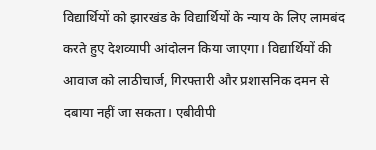विद्यार्थियों को झारखंड के विद्यार्थियों के न्याय के लिए लामबंद करते हुए देशव्यापी आंदोलन किया जाएगा। विद्यार्थियों की आवाज को लाठीचार्ज, गिरफ्तारी और प्रशासनिक दमन से दबाया नहीं जा सकता। एबीवीपी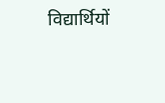विद्यार्थियों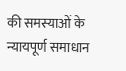की समस्याओं के न्यायपूर्ण समाधान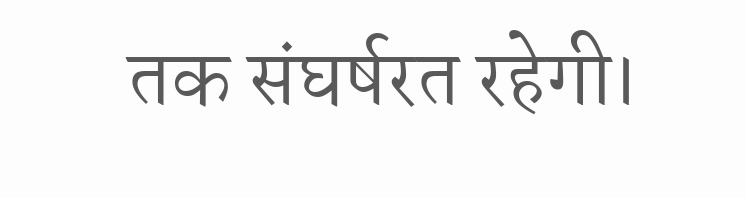तक संघर्षरत रहेगी।